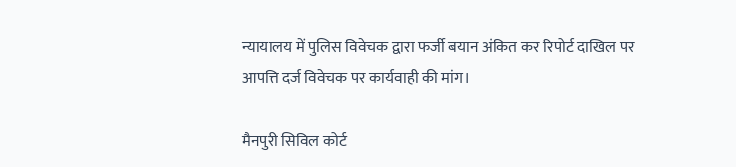न्यायालय में पुलिस विवेचक द्वारा फर्जी बयान अंकित कर रिपोर्ट दाखिल पर आपत्ति दर्ज विवेचक पर कार्यवाही की मांग।

मैनपुरी सिविल कोर्ट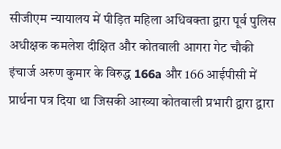सीजीएम न्यायालय में पीड़ित महिला अधिवक्ता द्वारा पूर्व पुलिस अधीक्षक कमलेश दीक्षित और कोतवाली आगरा गेट चौकी इंचार्ज अरुण कुमार के विरुद्ध 166a और 166 आईपीसी में प्रार्थना पत्र दिया था जिसकी आख्या कोतवाली प्रभारी द्वारा द्वारा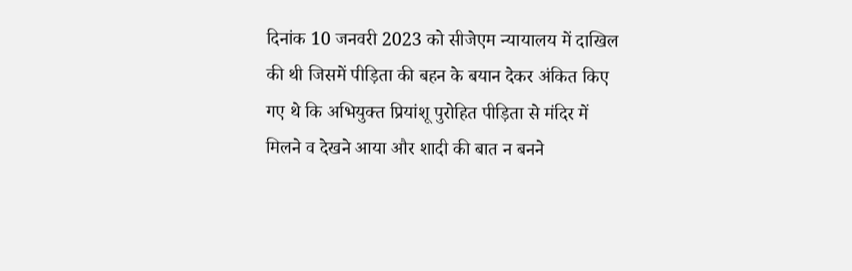दिनांक 10 जनवरी 2023 को सीजेएम न्यायालय में दाखिल की थी जिसमें पीड़िता की बहन के बयान देकर अंकित किए गए थे कि अभियुक्त प्रियांशू पुरोहित पीड़िता से मंदिर में मिलने व देखने आया और शादी की बात न बनने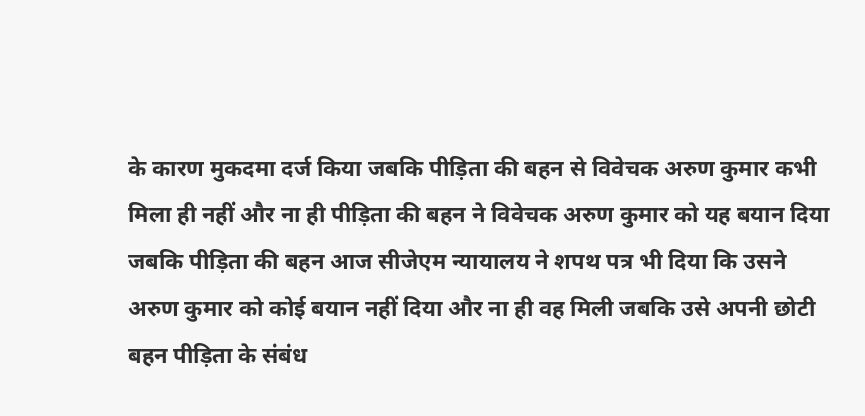के कारण मुकदमा दर्ज किया जबकि पीड़िता की बहन से विवेचक अरुण कुमार कभी मिला ही नहीं और ना ही पीड़िता की बहन ने विवेचक अरुण कुमार को यह बयान दिया जबकि पीड़िता की बहन आज सीजेएम न्यायालय ने शपथ पत्र भी दिया कि उसने अरुण कुमार को कोई बयान नहीं दिया और ना ही वह मिली जबकि उसे अपनी छोटी बहन पीड़िता के संबंध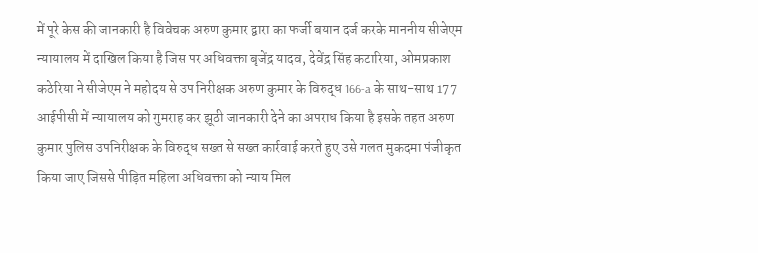में पूरे केस की जानकारी है विवेचक अरुण कुमार द्वारा का फर्जी बयान दर्ज करके माननीय सीजेएम न्यायालय में दाखिल किया है जिस पर अधिवक्ता बृजेंद्र यादव, देवेंद्र सिंह कटारिया, ओमप्रकाश कठेरिया ने सीजेएम ने महोदय से उप निरीक्षक अरुण कुमार के विरुद्ध 166-a के साथ-साथ 177 आईपीसी में न्यायालय को गुमराह कर झूठी जानकारी देने का अपराध किया है इसके तहत अरुण कुमार पुलिस उपनिरीक्षक के विरुद्ध सख्त से सख्त कार्रवाई करते हुए उसे गलत मुकदमा पंजीकृत किया जाए जिससे पीड़ित महिला अधिवक्ता को न्याय मिल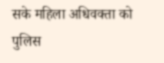सके महिला अधिवक्ता को पुलिस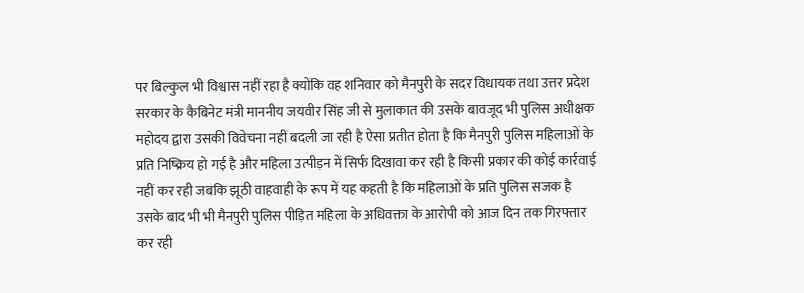पर बिल्कुल भी विश्वास नहीं रहा है क्योंकि वह शनिवार को मैनपुरी के सदर विधायक तथा उत्तर प्रदेश सरकार के कैबिनेट मंत्री माननीय जयवीर सिंह जी से मुलाकात की उसके बावजूद भी पुलिस अधीक्षक महोदय द्वारा उसकी विवेचना नहीं बदली जा रही है ऐसा प्रतीत होता है कि मैनपुरी पुलिस महिलाओं के प्रति निष्क्रिय हो गई है और महिला उत्पीड़न में सिर्फ दिखावा कर रही है किसी प्रकार की कोई कार्रवाई नहीं कर रही जबकि झूठी वाहवाही के रूप में यह कहती है कि महिलाओं के प्रति पुलिस सजक है उसके बाद भी भी मैनपुरी पुलिस पीड़ित महिला के अधिवक्ता के आरोपी को आज दिन तक गिरफ्तार कर रही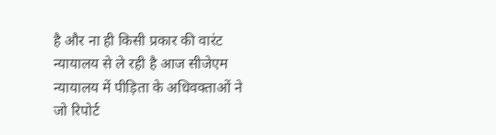है और ना ही किसी प्रकार की वारंट न्यायालय से ले रही है आज सीजेएम न्यायालय में पीड़िता के अधिवक्ताओं ने जो रिपोर्ट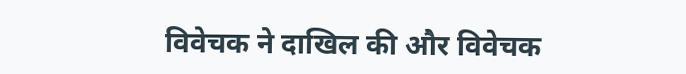विवेचक ने दाखिल की और विवेचक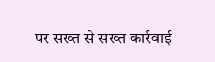पर सख्त से सख्त कार्रवाई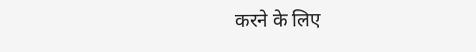करने के लिए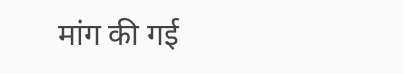मांग की गई